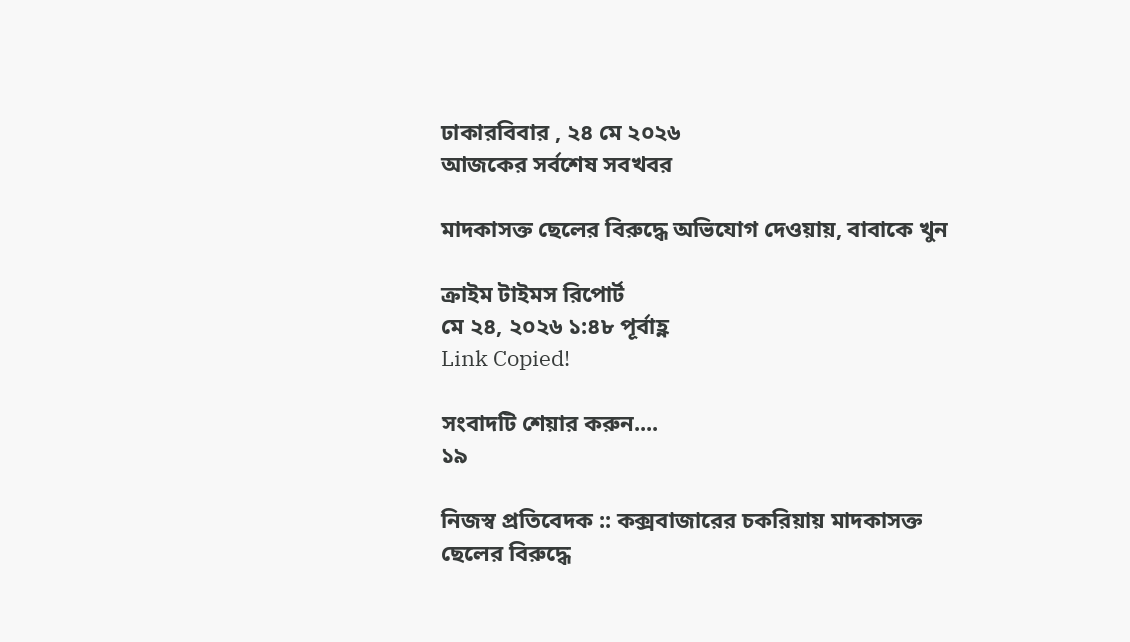ঢাকারবিবার , ২৪ মে ২০২৬
আজকের সর্বশেষ সবখবর

মাদকাসক্ত ছেলের বিরুদ্ধে অভিযোগ দেওয়ায়, বাবাকে খুন

ক্রাইম টাইমস রিপোর্ট
মে ২৪, ২০২৬ ১:৪৮ পূর্বাহ্ণ
Link Copied!

সংবাদটি শেয়ার করুন....
১৯

নিজস্ব প্রতিবেদক :: কক্সবাজারের চকরিয়ায় মাদকাসক্ত ছেলের বিরুদ্ধে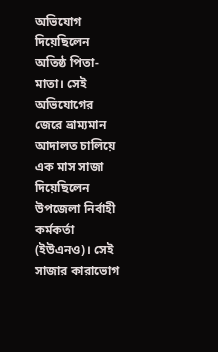অভিযোগ দিয়েছিলেন অতিষ্ঠ পিতা-মাতা। সেই অভিযোগের জেরে ভ্রাম্যমান আদালত চালিয়ে এক মাস সাজা দিয়েছিলেন উপজেলা নির্বাহী কর্মকর্তা (ইউএনও)। সেই সাজার কারাভোগ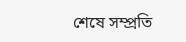শেষে সম্প্রতি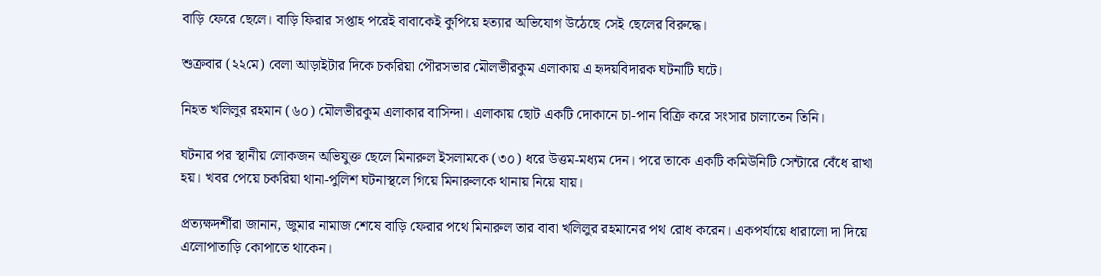বাড়ি ফেরে ছেলে। বাড়ি ফিরার সপ্তাহ পরেই বাবাকেই কুপিয়ে হত্যার অভিযোগ উঠেছে সেই ছেলের বিরুদ্ধে।

শুক্রবার (২২মে) বেলা আড়াইটার দিকে চকরিয়া পৌরসভার মৌলভীরকুম এলাকায় এ হৃদয়বিদারক ঘটনাটি ঘটে।

নিহত খলিলুর রহমান (৬০) মৌলভীরকুম এলাকার বাসিন্দা। এলাকায় ছোট একটি দোকানে চা-পান বিক্রি করে সংসার চালাতেন তিনি।

ঘটনার পর স্থানীয় লোকজন অভিযুক্ত ছেলে মিনারুল ইসলামকে (৩০) ধরে উত্তম-মধ্যম দেন। পরে তাকে একটি কমিউনিটি সেন্টারে বেঁধে রাখা হয়। খবর পেয়ে চকরিয়া থানা-পুলিশ ঘটনাস্থলে গিয়ে মিনারুলকে থানায় নিয়ে যায়।

প্রত্যক্ষদর্শীরা জানান, জুমার নামাজ শেষে বাড়ি ফেরার পথে মিনারুল তার বাবা খলিলুর রহমানের পথ রোধ করেন। একপর্যায়ে ধারালো দা দিয়ে এলোপাতাড়ি কোপাতে থাকেন।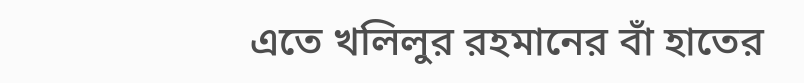এতে খলিলুর রহমানের বাঁ হাতের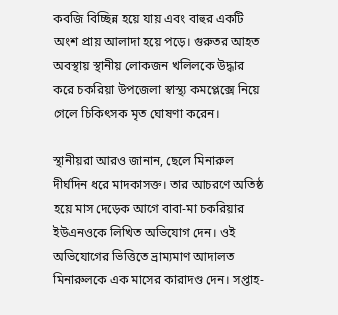কবজি বিচ্ছিন্ন হয়ে যায় এবং বাহুর একটি অংশ প্রায় আলাদা হয়ে পড়ে। গুরুতর আহত অবস্থায় স্থানীয় লোকজন খলিলকে উদ্ধার করে চকরিয়া উপজেলা স্বাস্থ্য কমপ্লেক্সে নিয়ে গেলে চিকিৎসক মৃত ঘোষণা করেন।

স্থানীয়রা আরও জানান, ছেলে মিনারুল দীর্ঘদিন ধরে মাদকাসক্ত। তার আচরণে অতিষ্ঠ হয়ে মাস দেড়েক আগে বাবা-মা চকরিয়ার ইউএনওকে লিখিত অভিযোগ দেন। ওই অভিযোগের ভিত্তিতে ভ্রাম্যমাণ আদালত মিনারুলকে এক মাসের কারাদণ্ড দেন। সপ্তাহ-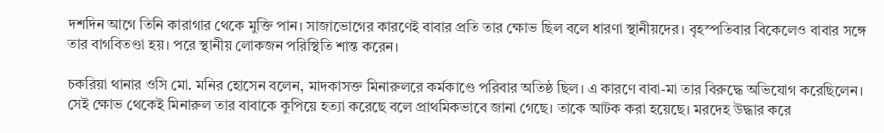দশদিন আগে তিনি কারাগার থেকে মুক্তি পান। সাজাভোগের কারণেই বাবার প্রতি তার ক্ষোভ ছিল বলে ধারণা স্থানীয়দের। বৃহস্পতিবার বিকেলেও বাবার সঙ্গে তার বাগবিতণ্ডা হয়। পরে স্থানীয় লোকজন পরিস্থিতি শান্ত করেন।

চকরিয়া থানার ওসি মো. মনির হোসেন বলেন, মাদকাসক্ত মিনারুলরে কর্মকাণ্ডে পরিবার অতিষ্ঠ ছিল। এ কারণে বাবা-মা তার বিরুদ্ধে অভিযোগ করেছিলেন। সেই ক্ষোভ থেকেই মিনারুল তার বাবাকে কুপিয়ে হত্যা করেছে বলে প্রাথমিকভাবে জানা গেছে। তাকে আটক করা হয়েছে। মরদেহ উদ্ধার করে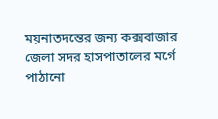ময়নাতদন্তের জন্য কক্সবাজার জেলা সদর হাসপাতালের মর্গে পাঠানো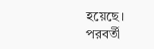হয়েছে। পরবর্তী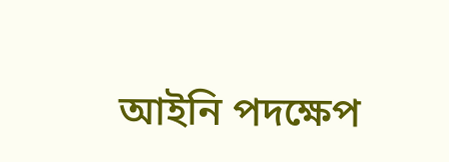আইনি পদক্ষেপ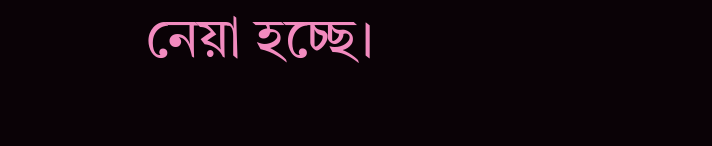নেয়া হচ্ছে।